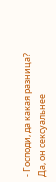- Господи, да какая разница? Да, он сексуальнее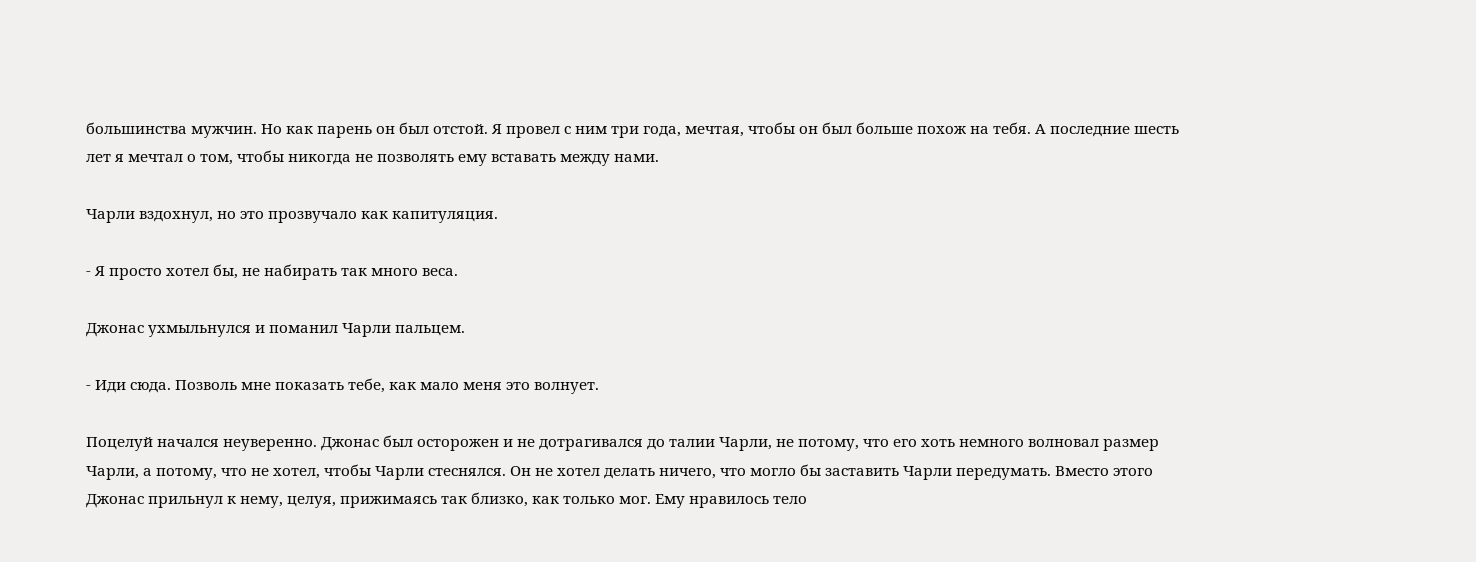большинства мужчин. Но как парень он был отстой. Я провел с ним три года, мечтая, чтобы он был больше похож на тебя. А последние шесть лет я мечтал о том, чтобы никогда не позволять ему вставать между нами.

Чарли вздохнул, но это прозвучало как капитуляция.

- Я просто хотел бы, не набирать так много веса.

Джонас ухмыльнулся и поманил Чарли пальцем.

- Иди сюда. Позволь мне показать тебе, как мало меня это волнует.

Поцелуй начался неуверенно. Джонас был осторожен и не дотрагивался до талии Чарли, не потому, что его хоть немного волновал размер Чарли, а потому, что не хотел, чтобы Чарли стеснялся. Он не хотел делать ничего, что могло бы заставить Чарли передумать. Вместо этого Джонас прильнул к нему, целуя, прижимаясь так близко, как только мог. Ему нравилось тело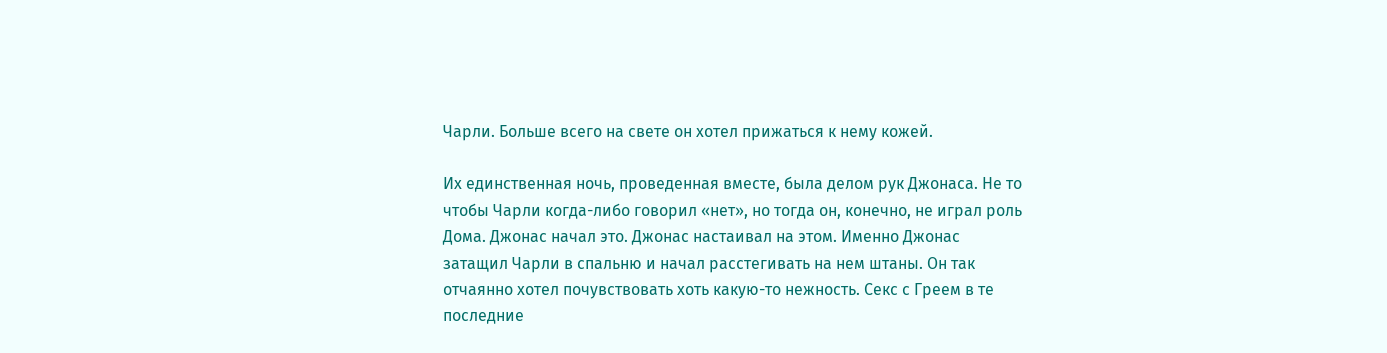Чарли. Больше всего на свете он хотел прижаться к нему кожей.

Их единственная ночь, проведенная вместе, была делом рук Джонаса. Не то чтобы Чарли когда-либо говорил «нет», но тогда он, конечно, не играл роль Дома. Джонас начал это. Джонас настаивал на этом. Именно Джонас затащил Чарли в спальню и начал расстегивать на нем штаны. Он так отчаянно хотел почувствовать хоть какую-то нежность. Секс с Греем в те последние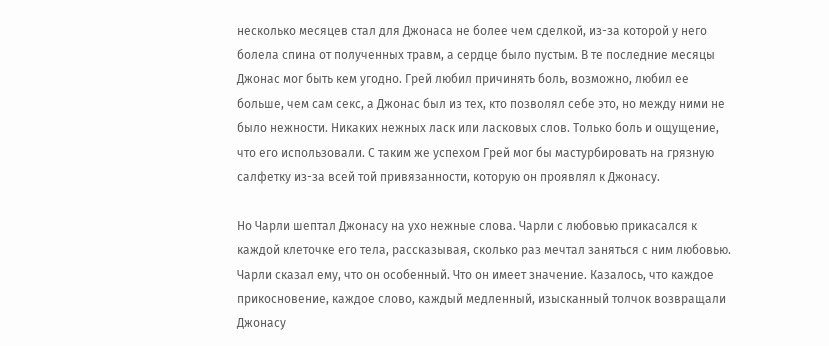несколько месяцев стал для Джонаса не более чем сделкой, из-за которой у него болела спина от полученных травм, а сердце было пустым. В те последние месяцы Джонас мог быть кем угодно. Грей любил причинять боль, возможно, любил ее больше, чем сам секс, а Джонас был из тех, кто позволял себе это, но между ними не было нежности. Никаких нежных ласк или ласковых слов. Только боль и ощущение, что его использовали. С таким же успехом Грей мог бы мастурбировать на грязную салфетку из-за всей той привязанности, которую он проявлял к Джонасу.

Но Чарли шептал Джонасу на ухо нежные слова. Чарли с любовью прикасался к каждой клеточке его тела, рассказывая, сколько раз мечтал заняться с ним любовью. Чарли сказал ему, что он особенный. Что он имеет значение. Казалось, что каждое прикосновение, каждое слово, каждый медленный, изысканный толчок возвращали Джонасу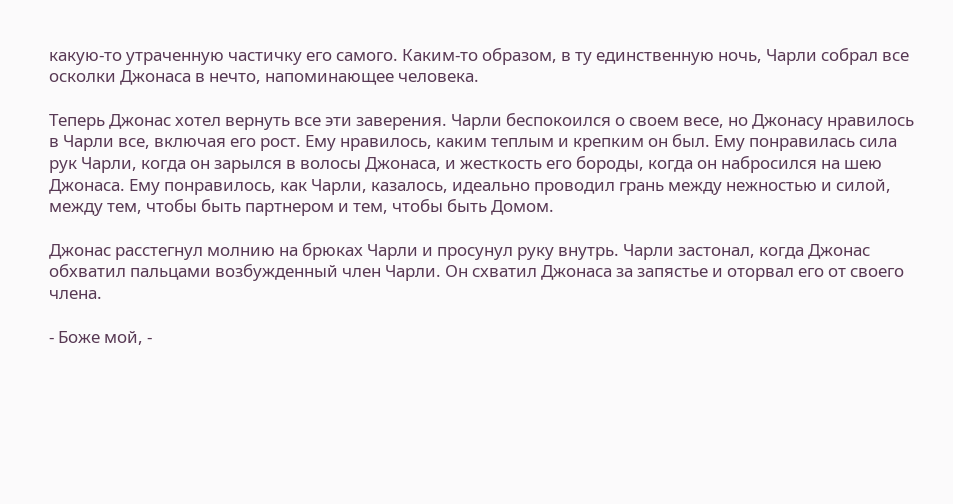какую-то утраченную частичку его самого. Каким-то образом, в ту единственную ночь, Чарли собрал все осколки Джонаса в нечто, напоминающее человека.

Теперь Джонас хотел вернуть все эти заверения. Чарли беспокоился о своем весе, но Джонасу нравилось в Чарли все, включая его рост. Ему нравилось, каким теплым и крепким он был. Ему понравилась сила рук Чарли, когда он зарылся в волосы Джонаса, и жесткость его бороды, когда он набросился на шею Джонаса. Ему понравилось, как Чарли, казалось, идеально проводил грань между нежностью и силой, между тем, чтобы быть партнером и тем, чтобы быть Домом.

Джонас расстегнул молнию на брюках Чарли и просунул руку внутрь. Чарли застонал, когда Джонас обхватил пальцами возбужденный член Чарли. Он схватил Джонаса за запястье и оторвал его от своего члена.

- Боже мой, -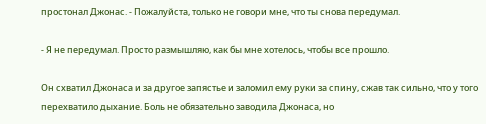простонал Джонас. - Пожалуйста, только не говори мне, что ты снова передумал.

- Я не передумал. Просто размышляю, как бы мне хотелось, чтобы все прошло.

Он схватил Джонаса и за другое запястье и заломил ему руки за спину, сжав так сильно, что у того перехватило дыхание. Боль не обязательно заводила Джонаса, но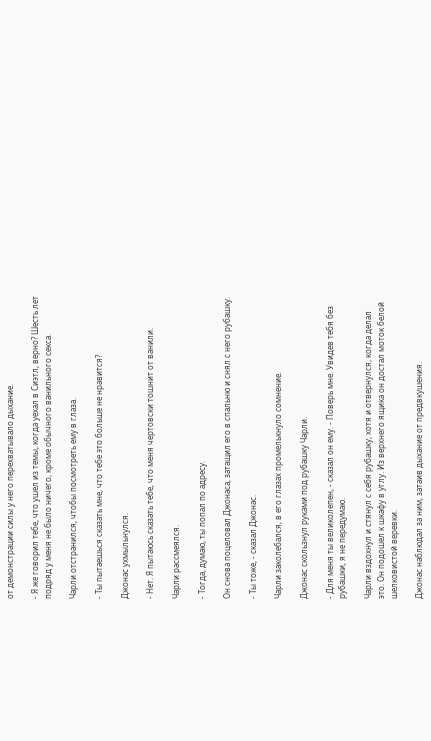от демонстрации силы у него перехватывало дыхание.

- Я же говорил тебе, что ушел из темы, когда уехал в Сиэтл, верно? Шесть лет подряд у меня не было ничего, кроме обычного ванильного секса.

Чарли отстранился, чтобы посмотреть ему в глаза.

- Ты пытаешься сказать мне, что тебе это больше не нравится?

Джонас ухмыльнулся.

- Нет. Я пытаюсь сказать тебе, что меня чертовски тошнит от ванили.

Чарли рассмеялся.

- Тогда, думаю, ты попал по адресу.

Он снова поцеловал Джонаса, затащил его в спальню и снял с него рубашку.

- Ты тоже, - сказал Джонас.

Чарли заколебался, в его глазах промелькнуло сомнение.

Джонас скользнул руками под рубашку Чарли.

- Для меня ты великолепен, - сказал он ему. - Поверь мне. Увидев тебя без рубашки, я не передумаю.

Чарли вздохнул и стянул с себя рубашку, хотя и отвернулся, когда делал это. Он подошел к шкафу в углу. Из верхнего ящика он достал моток белой шелковистой веревки.

Джонас наблюдал за ним, затаив дыхание от предвкушения.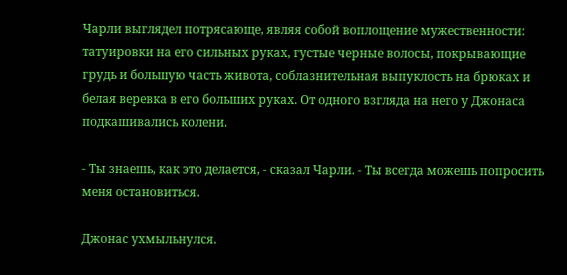Чарли выглядел потрясающе, являя собой воплощение мужественности: татуировки на его сильных руках, густые черные волосы, покрывающие грудь и большую часть живота, соблазнительная выпуклость на брюках и белая веревка в его больших руках. От одного взгляда на него у Джонаса подкашивались колени.

- Ты знаешь, как это делается, - сказал Чарли. - Ты всегда можешь попросить меня остановиться.

Джонас ухмыльнулся.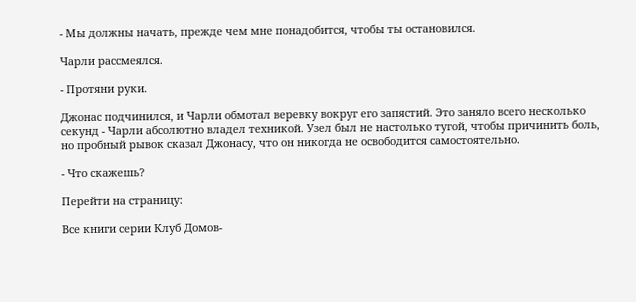- Мы должны начать, прежде чем мне понадобится, чтобы ты остановился.

Чарли рассмеялся.

- Протяни руки.

Джонас подчинился, и Чарли обмотал веревку вокруг его запястий. Это заняло всего несколько секунд - Чарли абсолютно владел техникой. Узел был не настолько тугой, чтобы причинить боль, но пробный рывок сказал Джонасу, что он никогда не освободится самостоятельно.

- Что скажешь?

Перейти на страницу:

Все книги серии Клуб Домов-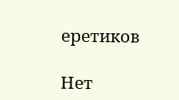еретиков

Нет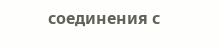соединения с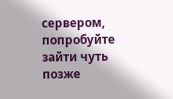сервером, попробуйте зайти чуть позже